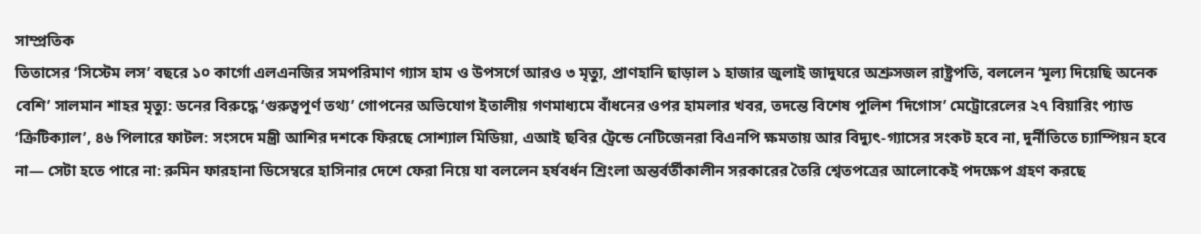সাম্প্রতিক
তিতাসের ‘সিস্টেম লস’ বছরে ১০ কার্গো এলএনজির সমপরিমাণ গ্যাস হাম ও উপসর্গে আরও ৩ মৃত্যু, প্রাণহানি ছাড়াল ১ হাজার জুলাই জাদুঘরে অশ্রুসজল রাষ্ট্রপতি, বললেন ‘মূল্য দিয়েছি অনেক বেশি’ সালমান শাহর মৃত্যু: ডনের বিরুদ্ধে ‘গুরুত্বপূর্ণ তথ্য’ গোপনের অভিযোগ ইতালীয় গণমাধ্যমে বাঁধনের ওপর হামলার খবর, তদন্তে বিশেষ পুলিশ ‘দিগোস’ মেট্রোরেলের ২৭ বিয়ারিং প্যাড ‘ক্রিটিক্যাল’, ৪৬ পিলারে ফাটল: সংসদে মন্ত্রী আশির দশকে ফিরছে সোশ্যাল মিডিয়া, এআই ছবির ট্রেন্ডে নেটিজেনরা বিএনপি ক্ষমতায় আর বিদ্যুৎ-গ্যাসের সংকট হবে না, দুর্নীতিতে চ্যাম্পিয়ন হবে না— সেটা হতে পারে না: রুমিন ফারহানা ডিসেম্বরে হাসিনার দেশে ফেরা নিয়ে যা বললেন হর্ষবর্ধন শ্রিংলা অন্তর্বর্তীকালীন সরকারের তৈরি শ্বেতপত্রের আলোকেই পদক্ষেপ গ্রহণ করছে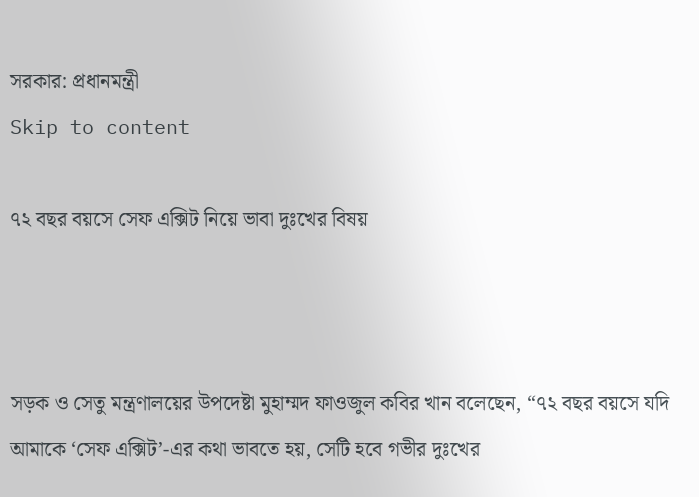সরকার: প্রধানমন্ত্রী
Skip to content

৭২ বছর বয়সে সেফ এক্সিট নিয়ে ভাবা দুঃখের বিষয়



সড়ক ও সেতু মন্ত্রণালয়ের উপদেষ্টা মুহাম্মদ ফাওজুল কবির খান বলেছেন, “৭২ বছর বয়সে যদি আমাকে ‘সেফ এক্সিট’-এর কথা ভাবতে হয়, সেটি হবে গভীর দুঃখের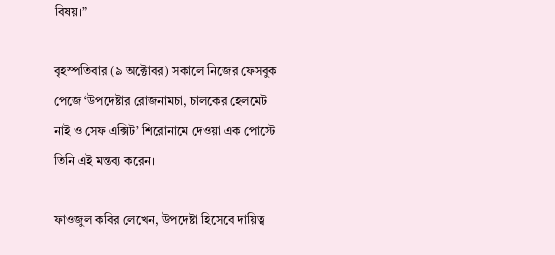বিষয়।”

বৃহস্পতিবার (৯ অক্টোবর) সকালে নিজের ফেসবুক পেজে ‘উপদেষ্টার রোজনামচা, চালকের হেলমেট নাই ও সেফ এক্সিট’ শিরোনামে দেওয়া এক পোস্টে তিনি এই মন্তব্য করেন।

ফাওজুল কবির লেখেন, উপদেষ্টা হিসেবে দায়িত্ব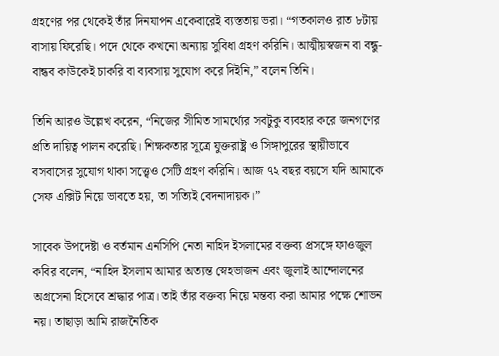গ্রহণের পর থেকেই তাঁর দিনযাপন একেবারেই ব্যস্ততায় ভরা। “গতকালও রাত ৮টায় বাসায় ফিরেছি। পদে থেকে কখনো অন্যায় সুবিধা গ্রহণ করিনি। আত্মীয়স্বজন বা বন্ধু-বান্ধব কাউকেই চাকরি বা ব্যবসায় সুযোগ করে দিইনি,” বলেন তিনি।

তিনি আরও উল্লেখ করেন, “নিজের সীমিত সামর্থ্যের সবটুকু ব্যবহার করে জনগণের প্রতি দায়িত্ব পালন করেছি। শিক্ষকতার সূত্রে যুক্তরাষ্ট্র ও সিঙ্গাপুরের স্থায়ীভাবে বসবাসের সুযোগ থাকা সত্ত্বেও সেটি গ্রহণ করিনি। আজ ৭২ বছর বয়সে যদি আমাকে সেফ এক্সিট নিয়ে ভাবতে হয়, তা সত্যিই বেদনাদায়ক।”

সাবেক উপদেষ্টা ও বর্তমান এনসিপি নেতা নাহিদ ইসলামের বক্তব্য প্রসঙ্গে ফাওজুল কবির বলেন, “নাহিদ ইসলাম আমার অত্যন্ত স্নেহভাজন এবং জুলাই আন্দোলনের অগ্রসেনা হিসেবে শ্রদ্ধার পাত্র। তাই তাঁর বক্তব্য নিয়ে মন্তব্য করা আমার পক্ষে শোভন নয়। তাছাড়া আমি রাজনৈতিক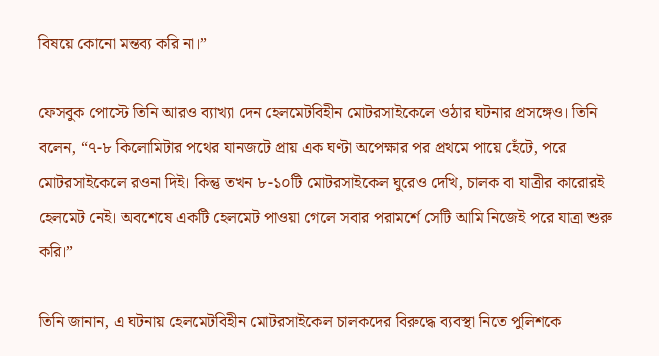বিষয়ে কোনো মন্তব্য করি না।”

ফেসবুক পোস্টে তিনি আরও ব্যাখ্যা দেন হেলমেটবিহীন মোটরসাইকেলে ওঠার ঘটনার প্রসঙ্গেও। তিনি বলেন, “৭-৮ কিলোমিটার পথের যানজটে প্রায় এক ঘণ্টা অপেক্ষার পর প্রথমে পায়ে হেঁটে, পরে মোটরসাইকেলে রওনা দিই। কিন্তু তখন ৮-১০টি মোটরসাইকেল ঘুরেও দেখি, চালক বা যাত্রীর কারোরই হেলমেট নেই। অবশেষে একটি হেলমেট পাওয়া গেলে সবার পরামর্শে সেটি আমি নিজেই পরে যাত্রা শুরু করি।”

তিনি জানান, এ ঘটনায় হেলমেটবিহীন মোটরসাইকেল চালকদের বিরুদ্ধে ব্যবস্থা নিতে পুলিশকে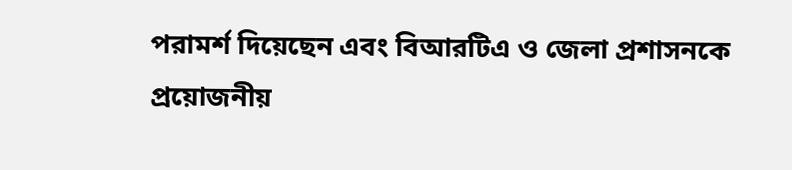পরামর্শ দিয়েছেন এবং বিআরটিএ ও জেলা প্রশাসনকে প্রয়োজনীয়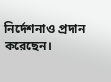নির্দেশনাও প্রদান করেছেন।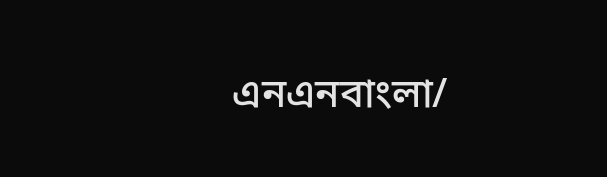এনএনবাংলা/